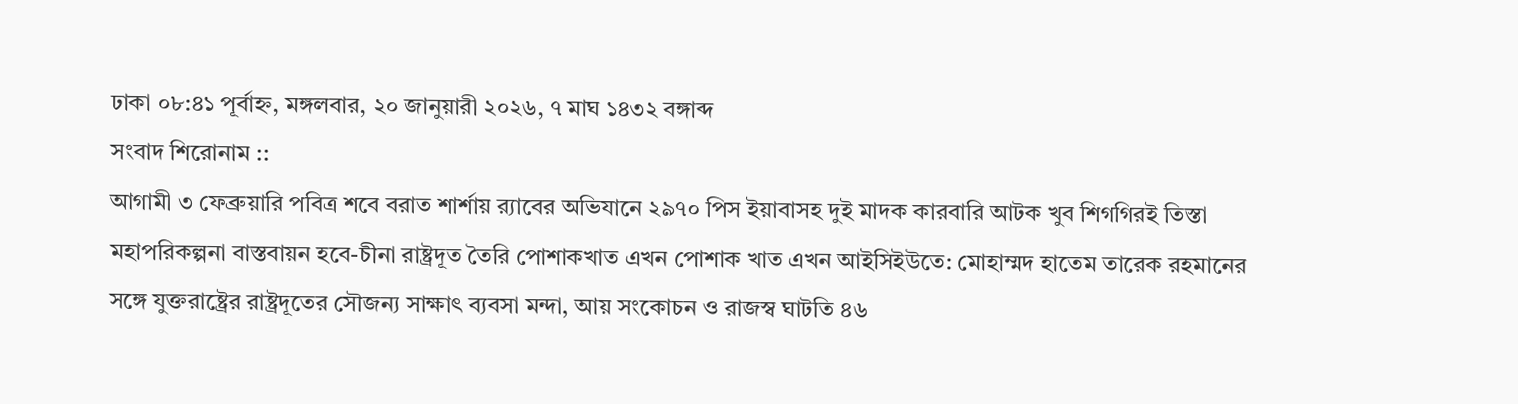ঢাকা ০৮:৪১ পূর্বাহ্ন, মঙ্গলবার, ২০ জানুয়ারী ২০২৬, ৭ মাঘ ১৪৩২ বঙ্গাব্দ
সংবাদ শিরোনাম ::
আগামী ৩ ফেব্রুয়ারি পবিত্র শবে বরাত শার্শায় র‌্যাবের অভিযানে ২৯৭০ পিস ইয়াবাসহ দুই মাদক কারবারি আটক খুব শিগগিরই তিস্তা মহাপরিকল্পনা বাস্তবায়ন হবে-চীনা রাষ্ট্রদূত তৈরি পোশাকখাত এখন পোশাক খাত এখন আইসিইউতে: মোহাম্মদ হাতেম তারেক রহমানের সঙ্গে যুক্তরাষ্ট্রের রাষ্ট্রদূতের সৌজন্য সাক্ষাৎ ব্যবসা মন্দা, আয় সংকোচন ও রাজস্ব ঘাটতি ৪৬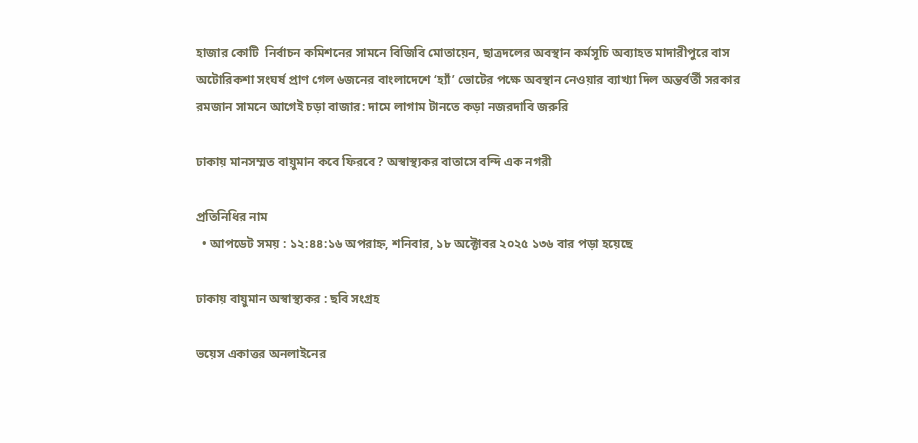হাজার কোটি  নির্বাচন কমিশনের সামনে বিজিবি মোতায়েন, ছাত্রদলের অবস্থান কর্মসূচি অব্যাহত মাদারীপুরে বাস অটোরিকশা সংঘর্ষ প্রাণ গেল ৬জনের বাংলাদেশে ‘হ্যাঁ’ ভোটের পক্ষে অবস্থান নেওয়ার ব্যাখ্যা দিল অন্তর্বর্তী সরকার রমজান সামনে আগেই চড়া বাজার: দামে লাগাম টানতে কড়া নজরদাবি জরুরি

ঢাকায় মানসম্মত বায়ুমান কবে ফিরবে? অস্বাস্থ্যকর বাতাসে বন্দি এক নগরী

প্রতিনিধির নাম
  • আপডেট সময় : ১২:৪৪:১৬ অপরাহ্ন, শনিবার, ১৮ অক্টোবর ২০২৫ ১৩৬ বার পড়া হয়েছে

ঢাকায় বায়ুমান অস্বাস্থ্যকর : ছবি সংগ্রহ

ভয়েস একাত্তর অনলাইনের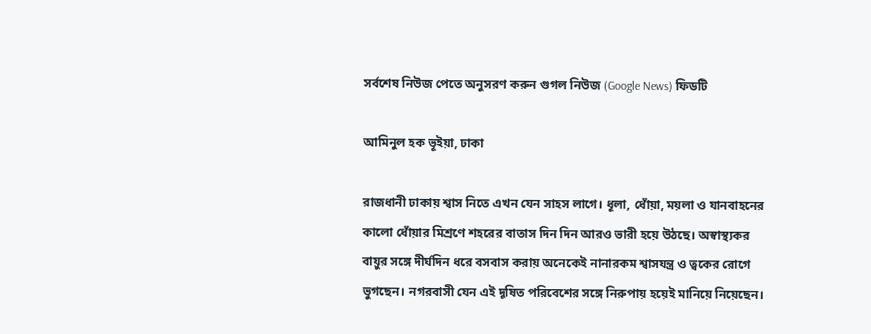সর্বশেষ নিউজ পেতে অনুসরণ করুন গুগল নিউজ (Google News) ফিডটি

আমিনুল হক ভূইয়া, ঢাকা

রাজধানী ঢাকায় শ্বাস নিতে এখন যেন সাহস লাগে। ধূলা, ধোঁয়া, ময়লা ও যানবাহনের কালো ধোঁয়ার মিশ্রণে শহরের বাতাস দিন দিন আরও ভারী হয়ে উঠছে। অস্বাস্থ্যকর বায়ুর সঙ্গে দীর্ঘদিন ধরে বসবাস করায় অনেকেই নানারকম শ্বাসযন্ত্র ও ত্বকের রোগে ভুগছেন। নগরবাসী যেন এই দূষিত পরিবেশের সঙ্গে নিরুপায় হয়েই মানিয়ে নিয়েছেন।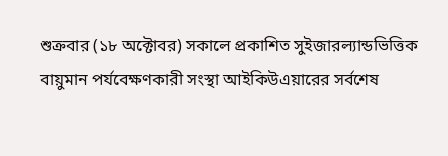শুক্রবার (১৮ অক্টোবর) সকালে প্রকাশিত সুইজারল্যান্ডভিত্তিক বায়ুমান পর্যবেক্ষণকারী সংস্থা আইকিউএয়ারের সর্বশেষ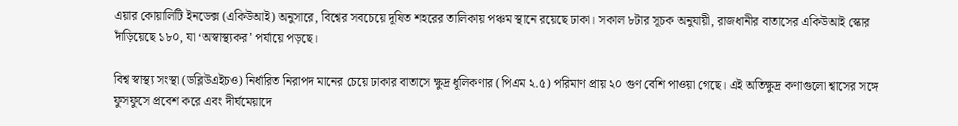এয়ার কোয়ালিটি ইনডেক্স (একিউআই) অনুসারে, বিশ্বের সবচেয়ে দূষিত শহরের তালিকায় পঞ্চম স্থানে রয়েছে ঢাকা। সকাল ৮টার সূচক অনুযায়ী, রাজধানীর বাতাসের একিউআই স্কোর দাঁড়িয়েছে ১৮০, যা ‘অস্বাস্থ্যকর’ পর্যায়ে পড়ছে।

বিশ্ব স্বাস্থ্য সংস্থা (ডব্লিউএইচও) নির্ধারিত নিরাপদ মানের চেয়ে ঢাকার বাতাসে ক্ষুদ্র ধূলিকণার (পিএম ২.৫) পরিমাণ প্রায় ২০ গুণ বেশি পাওয়া গেছে। এই অতিক্ষুদ্র কণাগুলো শ্বাসের সঙ্গে ফুসফুসে প্রবেশ করে এবং দীর্ঘমেয়াদে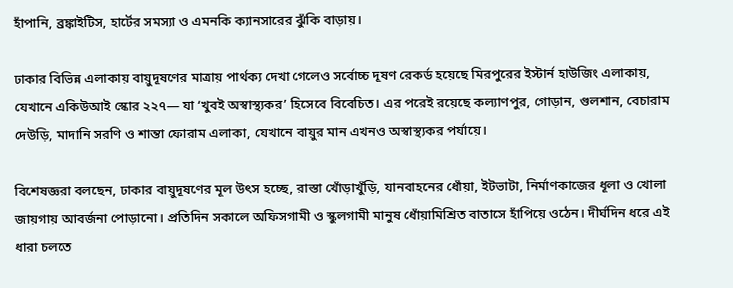হাঁপানি, ব্রঙ্কাইটিস, হার্টের সমস্যা ও এমনকি ক্যানসারের ঝুঁকি বাড়ায়।

ঢাকার বিভিন্ন এলাকায় বায়ুদূষণের মাত্রায় পার্থক্য দেখা গেলেও সর্বোচ্চ দূষণ রেকর্ড হয়েছে মিরপুরের ইস্টার্ন হাউজিং এলাকায়, যেখানে একিউআই স্কোর ২২৭— যা ‘খুবই অস্বাস্থ্যকর’ হিসেবে বিবেচিত। এর পরেই রয়েছে কল্যাণপুর, গোড়ান, গুলশান, বেচারাম দেউড়ি, মাদানি সরণি ও শান্তা ফোরাম এলাকা, যেখানে বায়ুর মান এখনও অস্বাস্থ্যকর পর্যায়ে।

বিশেষজ্ঞরা বলছেন, ঢাকার বায়ুদূষণের মূল উৎস হচ্ছে, রাস্তা খোঁড়াখুঁড়ি, যানবাহনের ধোঁয়া, ইটভাটা, নির্মাণকাজের ধূলা ও খোলা জায়গায় আবর্জনা পোড়ানো। প্রতিদিন সকালে অফিসগামী ও স্কুলগামী মানুষ ধোঁয়ামিশ্রিত বাতাসে হাঁপিয়ে ওঠেন। দীর্ঘদিন ধরে এই ধারা চলতে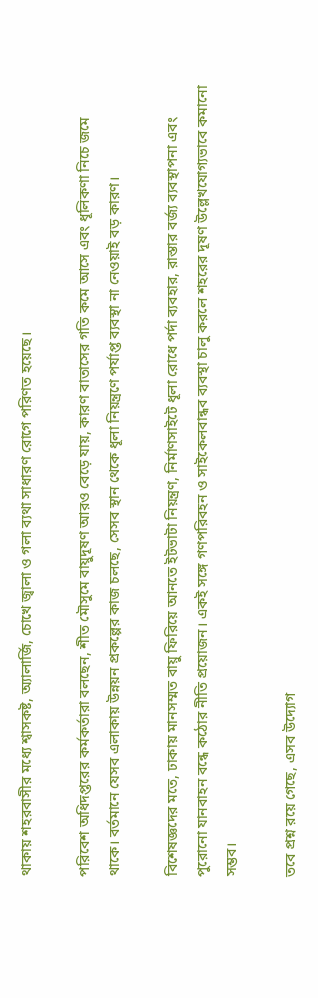থাকায় শহরবাসীর মধ্যে শ্বাসকষ্ট, অ্যালার্জি, চোখে জ্বালা ও গলা ব্যথা সাধারণ রোগে পরিণত হয়েছে।

পরিবেশ অধিদপ্তরের কর্মকর্তারা বলছেন, শীত মৌসুমে বায়ুদূষণ আরও বেড়ে যায়, কারণ বাতাসের গতি কমে আসে এবং ধূলিকণা নিচে জমে থাকে। বর্তমানে যেসব এলাকায় উন্নয়ন প্রকল্পের কাজ চলছে, সেসব স্থান থেকে ধূলা নিয়ন্ত্রণে পর্যাপ্ত ব্যবস্থা না নেওয়াই বড় কারণ।

বিশেষজ্ঞদের মতে, ঢাকায় মানসম্মত বায়ু ফিরিয়ে আনতে ইটভাটা নিয়ন্ত্রণ, নির্মাণসাইটে ধূলা রোধে পর্দা ব্যবহার, রাস্তার বর্জ্য ব্যবস্থাপনা এবং পুরোনো যানবাহন বন্ধে কঠোর নীতি প্রয়োজন। একই সঙ্গে গণপরিবহন ও সাইকেলবান্ধব ব্যবস্থা চালু করলে শহরের দূষণ উল্লেখযোগ্যভাবে কমানো সম্ভব।

তবে প্রশ্ন রয়ে গেছে, এসব উদ্যোগ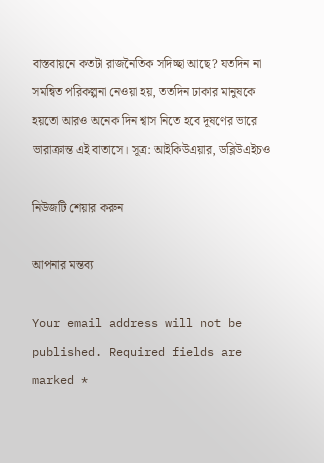বাস্তবায়নে কতটা রাজনৈতিক সদিচ্ছা আছে? যতদিন না সমন্বিত পরিকল্পনা নেওয়া হয়, ততদিন ঢাকার মানুষকে হয়তো আরও অনেক দিন শ্বাস নিতে হবে দূষণের ভারে ভারাক্রান্ত এই বাতাসে। সূত্র: আইকিউএয়ার, ডব্লিউএইচও

নিউজটি শেয়ার করুন

আপনার মন্তব্য

Your email address will not be published. Required fields are marked *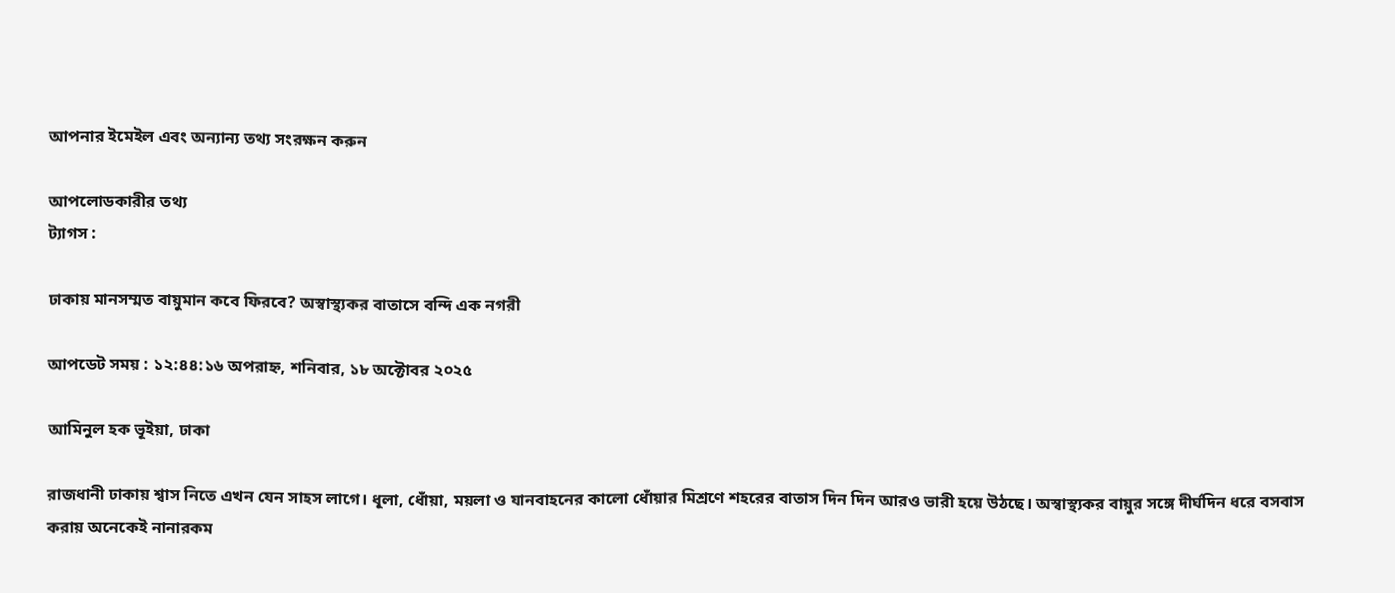আপনার ইমেইল এবং অন্যান্য তথ্য সংরক্ষন করুন

আপলোডকারীর তথ্য
ট্যাগস :

ঢাকায় মানসম্মত বায়ুমান কবে ফিরবে? অস্বাস্থ্যকর বাতাসে বন্দি এক নগরী

আপডেট সময় : ১২:৪৪:১৬ অপরাহ্ন, শনিবার, ১৮ অক্টোবর ২০২৫

আমিনুল হক ভূইয়া, ঢাকা

রাজধানী ঢাকায় শ্বাস নিতে এখন যেন সাহস লাগে। ধূলা, ধোঁয়া, ময়লা ও যানবাহনের কালো ধোঁয়ার মিশ্রণে শহরের বাতাস দিন দিন আরও ভারী হয়ে উঠছে। অস্বাস্থ্যকর বায়ুর সঙ্গে দীর্ঘদিন ধরে বসবাস করায় অনেকেই নানারকম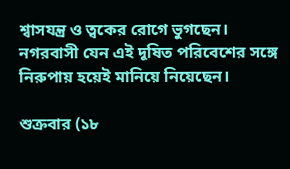শ্বাসযন্ত্র ও ত্বকের রোগে ভুগছেন। নগরবাসী যেন এই দূষিত পরিবেশের সঙ্গে নিরুপায় হয়েই মানিয়ে নিয়েছেন।

শুক্রবার (১৮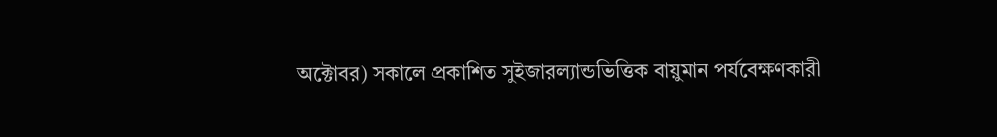অক্টোবর) সকালে প্রকাশিত সুইজারল্যান্ডভিত্তিক বায়ুমান পর্যবেক্ষণকারী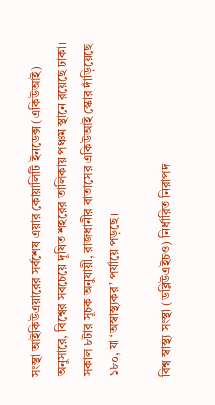সংস্থা আইকিউএয়ারের সর্বশেষ এয়ার কোয়ালিটি ইনডেক্স (একিউআই) অনুসারে, বিশ্বের সবচেয়ে দূষিত শহরের তালিকায় পঞ্চম স্থানে রয়েছে ঢাকা। সকাল ৮টার সূচক অনুযায়ী, রাজধানীর বাতাসের একিউআই স্কোর দাঁড়িয়েছে ১৮০, যা ‘অস্বাস্থ্যকর’ পর্যায়ে পড়ছে।

বিশ্ব স্বাস্থ্য সংস্থা (ডব্লিউএইচও) নির্ধারিত নিরাপদ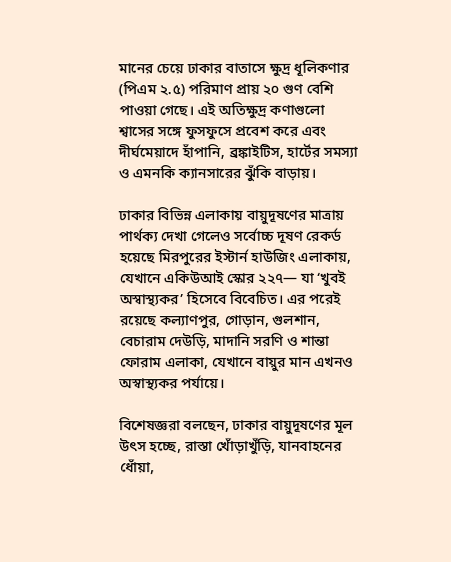মানের চেয়ে ঢাকার বাতাসে ক্ষুদ্র ধূলিকণার (পিএম ২.৫) পরিমাণ প্রায় ২০ গুণ বেশি পাওয়া গেছে। এই অতিক্ষুদ্র কণাগুলো শ্বাসের সঙ্গে ফুসফুসে প্রবেশ করে এবং দীর্ঘমেয়াদে হাঁপানি, ব্রঙ্কাইটিস, হার্টের সমস্যা ও এমনকি ক্যানসারের ঝুঁকি বাড়ায়।

ঢাকার বিভিন্ন এলাকায় বায়ুদূষণের মাত্রায় পার্থক্য দেখা গেলেও সর্বোচ্চ দূষণ রেকর্ড হয়েছে মিরপুরের ইস্টার্ন হাউজিং এলাকায়, যেখানে একিউআই স্কোর ২২৭— যা ‘খুবই অস্বাস্থ্যকর’ হিসেবে বিবেচিত। এর পরেই রয়েছে কল্যাণপুর, গোড়ান, গুলশান, বেচারাম দেউড়ি, মাদানি সরণি ও শান্তা ফোরাম এলাকা, যেখানে বায়ুর মান এখনও অস্বাস্থ্যকর পর্যায়ে।

বিশেষজ্ঞরা বলছেন, ঢাকার বায়ুদূষণের মূল উৎস হচ্ছে, রাস্তা খোঁড়াখুঁড়ি, যানবাহনের ধোঁয়া,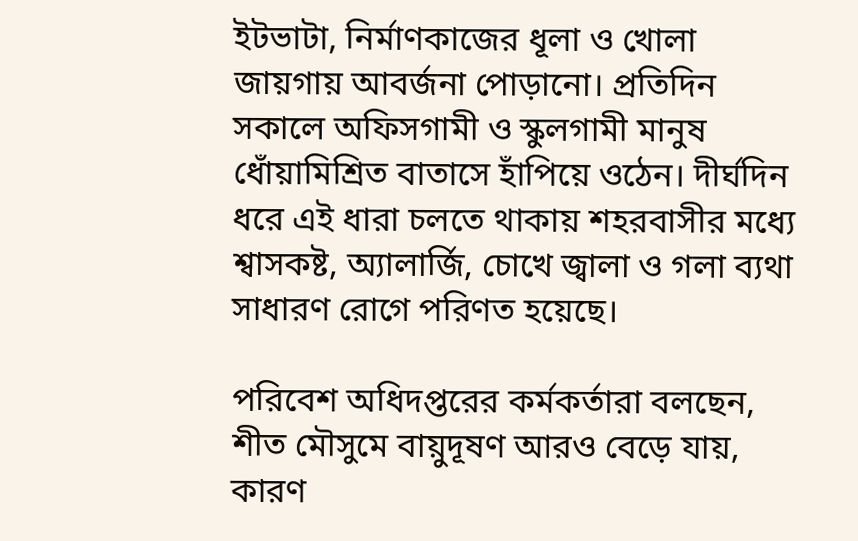ইটভাটা, নির্মাণকাজের ধূলা ও খোলা জায়গায় আবর্জনা পোড়ানো। প্রতিদিন সকালে অফিসগামী ও স্কুলগামী মানুষ ধোঁয়ামিশ্রিত বাতাসে হাঁপিয়ে ওঠেন। দীর্ঘদিন ধরে এই ধারা চলতে থাকায় শহরবাসীর মধ্যে শ্বাসকষ্ট, অ্যালার্জি, চোখে জ্বালা ও গলা ব্যথা সাধারণ রোগে পরিণত হয়েছে।

পরিবেশ অধিদপ্তরের কর্মকর্তারা বলছেন, শীত মৌসুমে বায়ুদূষণ আরও বেড়ে যায়, কারণ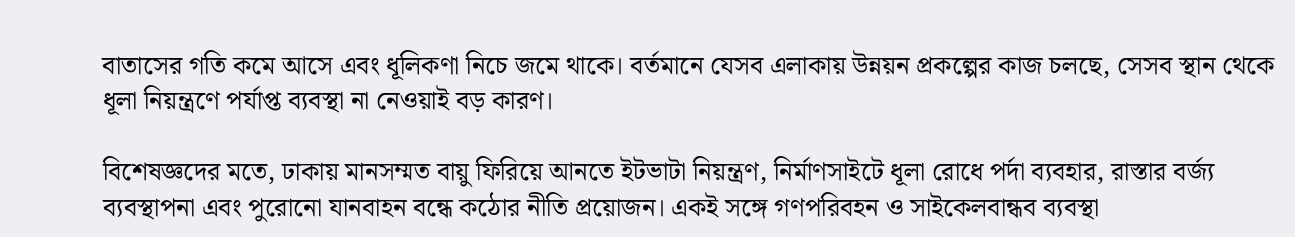বাতাসের গতি কমে আসে এবং ধূলিকণা নিচে জমে থাকে। বর্তমানে যেসব এলাকায় উন্নয়ন প্রকল্পের কাজ চলছে, সেসব স্থান থেকে ধূলা নিয়ন্ত্রণে পর্যাপ্ত ব্যবস্থা না নেওয়াই বড় কারণ।

বিশেষজ্ঞদের মতে, ঢাকায় মানসম্মত বায়ু ফিরিয়ে আনতে ইটভাটা নিয়ন্ত্রণ, নির্মাণসাইটে ধূলা রোধে পর্দা ব্যবহার, রাস্তার বর্জ্য ব্যবস্থাপনা এবং পুরোনো যানবাহন বন্ধে কঠোর নীতি প্রয়োজন। একই সঙ্গে গণপরিবহন ও সাইকেলবান্ধব ব্যবস্থা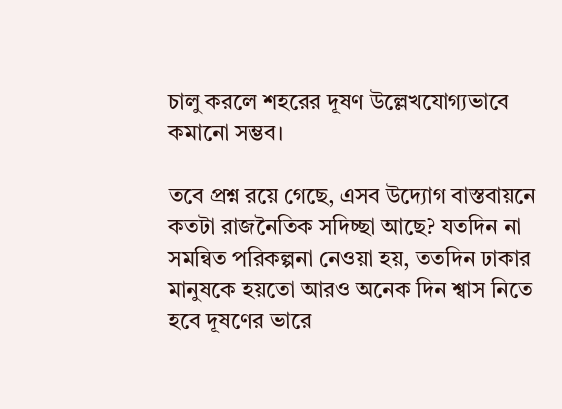চালু করলে শহরের দূষণ উল্লেখযোগ্যভাবে কমানো সম্ভব।

তবে প্রশ্ন রয়ে গেছে, এসব উদ্যোগ বাস্তবায়নে কতটা রাজনৈতিক সদিচ্ছা আছে? যতদিন না সমন্বিত পরিকল্পনা নেওয়া হয়, ততদিন ঢাকার মানুষকে হয়তো আরও অনেক দিন শ্বাস নিতে হবে দূষণের ভারে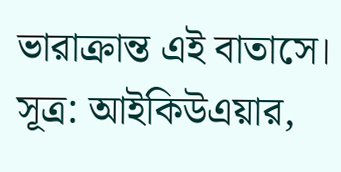ভারাক্রান্ত এই বাতাসে। সূত্র: আইকিউএয়ার,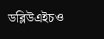ডব্লিউএইচও